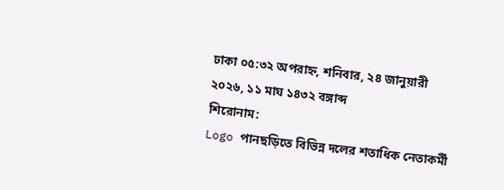ঢাকা ০৫:৩২ অপরাহ্ন, শনিবার, ২৪ জানুয়ারী ২০২৬, ১১ মাঘ ১৪৩২ বঙ্গাব্দ
শিরোনাম:
Logo পানছড়িতে বিভিন্ন দলের শতাধিক নেতাকর্মী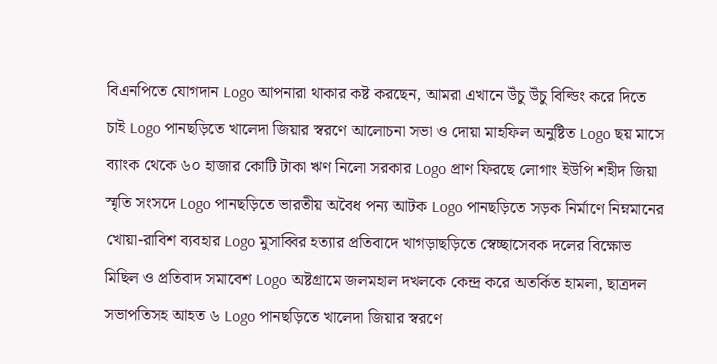বিএনপিতে যোগদান Logo আপনারা থাকার কষ্ট করছেন, আমরা এখানে উঁচু উঁচু বিল্ডিং করে দিতে চাই Logo পানছড়িতে খালেদা জিয়ার স্বরণে আলোচনা সভা ও দোয়া মাহফিল অনুষ্টিত Logo ছয় মাসে ব্যাংক থেকে ৬০ হাজার কোটি টাকা ঋণ নিলো সরকার Logo প্রাণ ফিরছে লোগাং ইউপি শহীদ জিয়া স্মৃতি সংসদে Logo পানছড়িতে ভারতীয় অবৈধ পন্য আটক Logo পানছড়িতে সড়ক নির্মাণে নিম্নমানের খোয়া-রাবিশ ব্যবহার Logo মুসাব্বির হত্যার প্রতিবাদে খাগড়াছড়িতে স্বেচ্ছাসেবক দলের বিক্ষোভ মিছিল ও প্রতিবাদ সমাবেশ Logo অষ্টগ্রামে জলমহাল দখলকে কেন্দ্র করে অতর্কিত হামলা, ছাত্রদল সভাপতিসহ আহত ৬ Logo পানছড়িতে খালেদা জিয়ার স্বরণে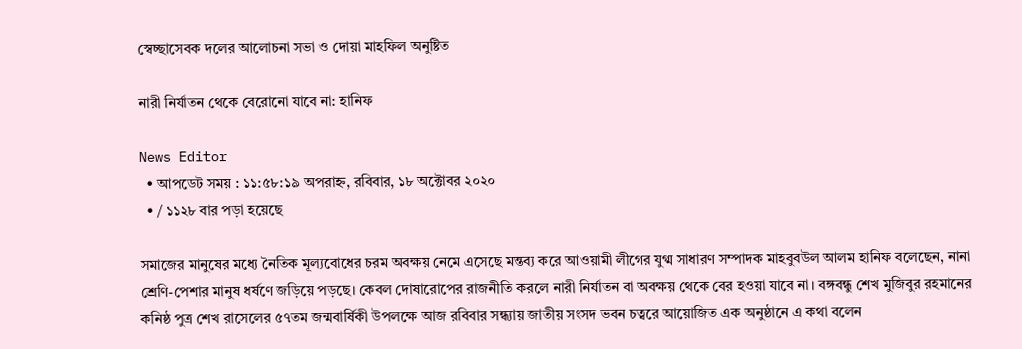স্বেচ্ছাসেবক দলের আলোচনা সভা ও দোয়া মাহফিল অনুষ্টিত

নারী নির্যাতন থেকে বেরোনো যাবে না: হানিফ

News Editor
  • আপডেট সময় : ১১:৫৮:১৯ অপরাহ্ন, রবিবার, ১৮ অক্টোবর ২০২০
  • / ১১২৮ বার পড়া হয়েছে

সমাজের মানুষের মধ্যে নৈতিক মূল্যবোধের চরম অবক্ষয় নেমে এসেছে মন্তব্য করে আওয়ামী লীগের যুগ্ম সাধারণ সম্পাদক মাহবুবউল আলম হানিফ বলেছেন, নানা শ্রেণি-পেশার মানুষ ধর্ষণে জড়িয়ে পড়ছে। কেবল দোষারোপের রাজনীতি করলে নারী নির্যাতন বা অবক্ষয় থেকে বের হওয়া যাবে না। বঙ্গবন্ধু শেখ মুজিবুর রহমানের কনিষ্ঠ পুত্র শেখ রাসেলের ৫৭তম জন্মবার্ষিকী উপলক্ষে আজ রবিবার সন্ধ্যায় জাতীয় সংসদ ভবন চত্বরে আয়োজিত এক অনুষ্ঠানে এ কথা বলেন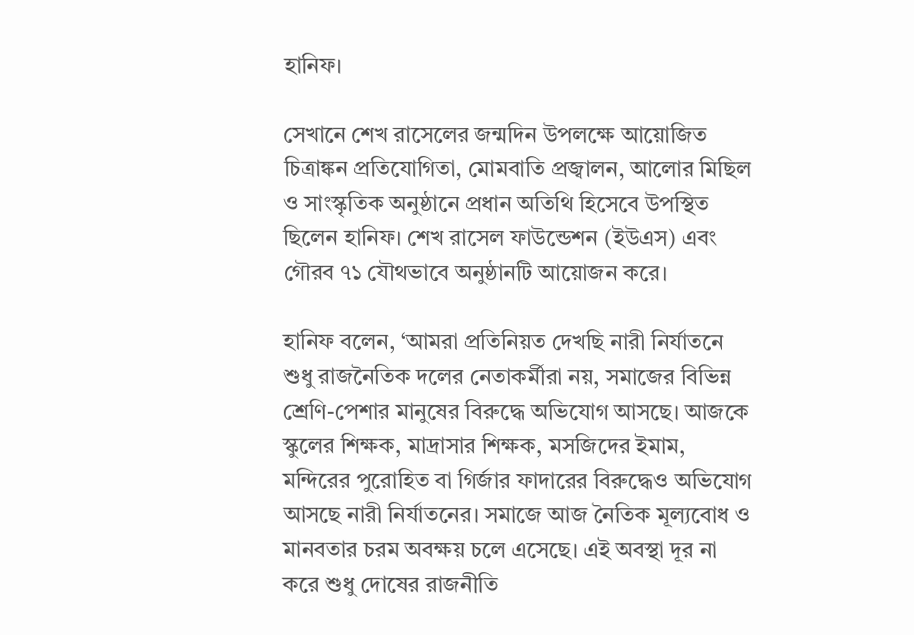হানিফ।

সেখানে শেখ রাসেলের জন্মদিন উপলক্ষে আয়োজিত চিত্রাঙ্কন প্রতিযোগিতা, মোমবাতি প্রজ্বালন, আলোর মিছিল ও সাংস্কৃতিক অনুষ্ঠানে প্রধান অতিথি হিসেবে উপস্থিত ছিলেন হানিফ। শেখ রাসেল ফাউন্ডেশন (ইউএস) এবং গৌরব ৭১ যৌথভাবে অনুষ্ঠানটি আয়োজন করে।

হানিফ বলেন, ‘আমরা প্রতিনিয়ত দেখছি নারী নির্যাতনে শুধু রাজনৈতিক দলের নেতাকর্মীরা নয়, সমাজের বিভিন্ন শ্রেণি-পেশার মানুষের বিরুদ্ধে অভিযোগ আসছে। আজকে স্কুলের শিক্ষক, মাদ্রাসার শিক্ষক, মসজিদের ইমাম, মন্দিরের পুরোহিত বা গির্জার ফাদারের বিরুদ্ধেও অভিযোগ আসছে নারী নির্যাতনের। সমাজে আজ নৈতিক মূল্যবোধ ও মানবতার চরম অবক্ষয় চলে এসেছে। এই অবস্থা দূর না করে শুধু দোষের রাজনীতি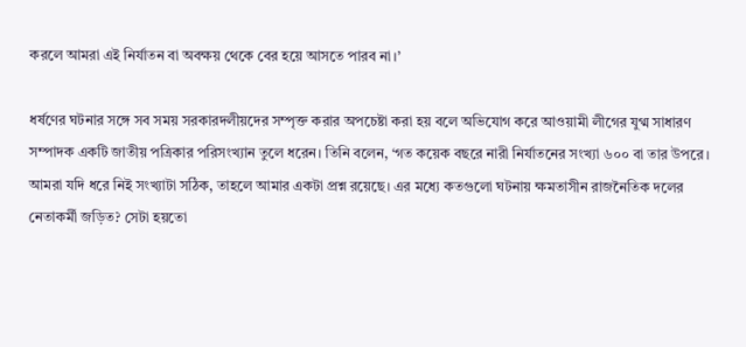করলে আমরা এই নির্যাতন বা অবক্ষয় থেকে বের হয়ে আসতে পারব না।’

ধর্ষণের ঘটনার সঙ্গে সব সময় সরকারদলীয়দের সম্পৃক্ত করার অপচেষ্টা করা হয় বলে অভিযোগ করে আওয়ামী লীগের যুগ্ম সাধারণ সম্পাদক একটি জাতীয় পত্রিকার পরিসংখ্যান তুলে ধরেন। তিনি বলেন, ‘গত কয়েক বছরে নারী নির্যাতনের সংখ্যা ৬০০ বা তার উপরে। আমরা যদি ধরে নিই সংখ্যাটা সঠিক, তাহলে আমার একটা প্রশ্ন রয়েছে। এর মধ্যে কতগুলো ঘটনায় ক্ষমতাসীন রাজনৈতিক দলের নেতাকর্মী জড়িত? সেটা হয়তো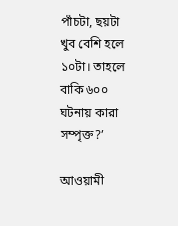পাঁচটা, ছয়টা খুব বেশি হলে ১০টা। তাহলে বাকি ৬০০ ঘটনায় কারা সম্পৃক্ত?’

আওয়ামী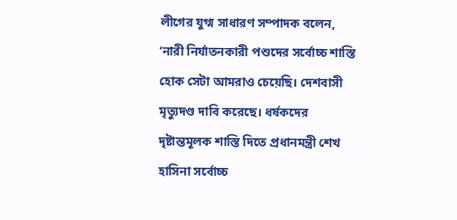লীগের যুগ্ম সাধারণ সম্পাদক বলেন, ‘নারী নির্যাতনকারী পশুদের সর্বোচ্চ শাস্তি হোক সেটা আমরাও চেয়েছি। দেশবাসী মৃত্যুদণ্ড দাবি করেছে। ধর্ষকদের দৃষ্টান্তমূলক শাস্তি দিতে প্রধানমন্ত্রী শেখ হাসিনা সর্বোচ্চ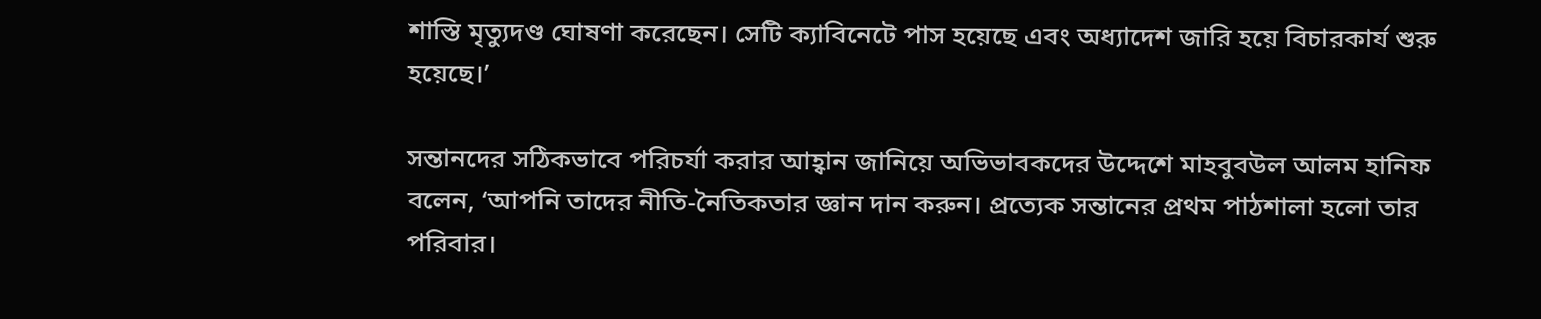শাস্তি মৃত্যুদণ্ড ঘোষণা করেছেন। সেটি ক্যাবিনেটে পাস হয়েছে এবং অধ্যাদেশ জারি হয়ে বিচারকার্য শুরু হয়েছে।’

সন্তানদের সঠিকভাবে পরিচর্যা করার আহ্বান জানিয়ে অভিভাবকদের উদ্দেশে মাহবুবউল আলম হানিফ বলেন, ‘আপনি তাদের নীতি-নৈতিকতার জ্ঞান দান করুন। প্রত্যেক সন্তানের প্রথম পাঠশালা হলো তার পরিবার।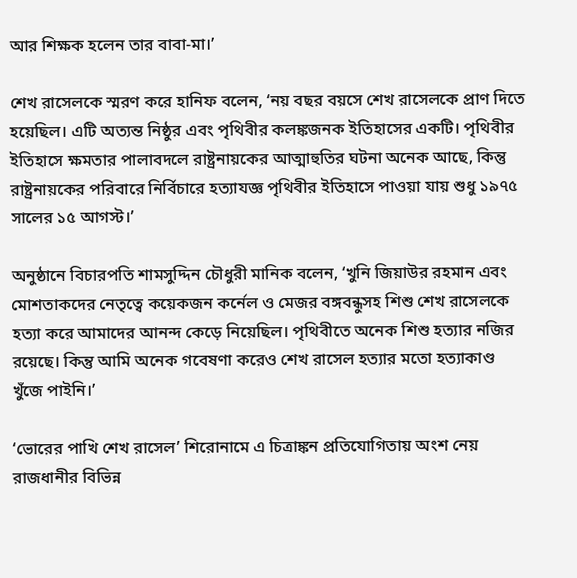আর শিক্ষক হলেন তার বাবা-মা।’

শেখ রাসেলকে স্মরণ করে হানিফ বলেন, ‘নয় বছর বয়সে শেখ রাসেলকে প্রাণ দিতে হয়েছিল। এটি অত্যন্ত নিষ্ঠুর এবং পৃথিবীর কলঙ্কজনক ইতিহাসের একটি। পৃথিবীর ইতিহাসে ক্ষমতার পালাবদলে রাষ্ট্রনায়কের আত্মাহুতির ঘটনা অনেক আছে, কিন্তু রাষ্ট্রনায়কের পরিবারে নির্বিচারে হত্যাযজ্ঞ পৃথিবীর ইতিহাসে পাওয়া যায় শুধু ১৯৭৫ সালের ১৫ আগস্ট।’

অনুষ্ঠানে বিচারপতি শামসুদ্দিন চৌধুরী মানিক বলেন, ‘খুনি জিয়াউর রহমান এবং মোশতাকদের নেতৃত্বে কয়েকজন কর্নেল ও মেজর বঙ্গবন্ধুসহ শিশু শেখ রাসেলকে হত্যা করে আমাদের আনন্দ কেড়ে নিয়েছিল। পৃথিবীতে অনেক শিশু হত্যার নজির রয়েছে। কিন্তু আমি অনেক গবেষণা করেও শেখ রাসেল হত্যার মতো হত্যাকাণ্ড খুঁজে পাইনি।’

‘ভোরের পাখি শেখ রাসেল’ শিরোনামে এ চিত্রাঙ্কন প্রতিযোগিতায় অংশ নেয় রাজধানীর বিভিন্ন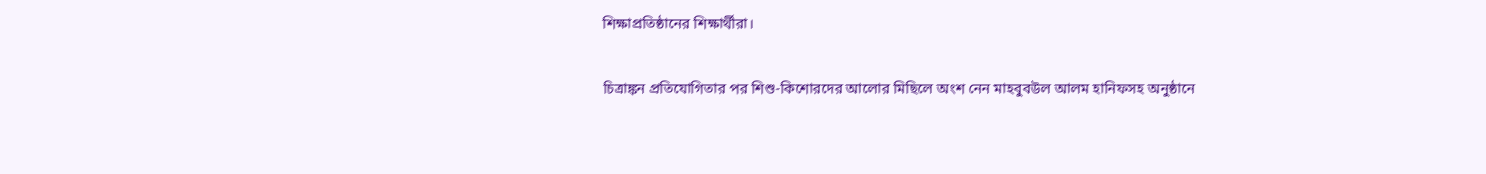শিক্ষাপ্রতিষ্ঠানের শিক্ষার্থীরা।

চিত্রাঙ্কন প্রতিযোগিতার পর শিশু-কিশোরদের আলোর মিছিলে অংশ নেন মাহবুবউল আলম হানিফসহ অনুষ্ঠানে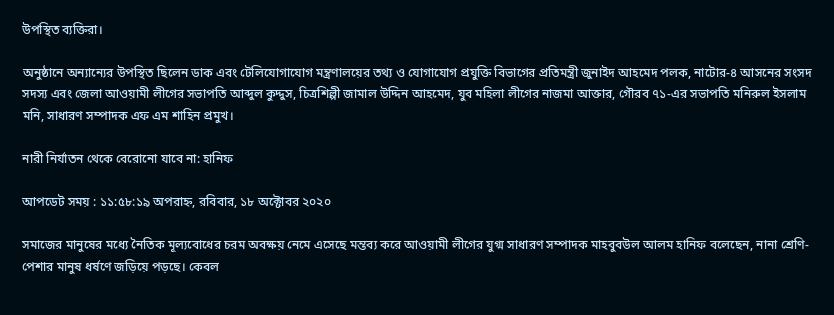উপস্থিত ব্যক্তিরা।

অনুষ্ঠানে অন্যান্যের উপস্থিত ছিলেন ডাক এবং টেলিযোগাযোগ মন্ত্রণালয়ের তথ্য ও যোগাযোগ প্রযুক্তি বিভাগের প্রতিমন্ত্রী জুনাইদ আহমেদ পলক, নাটোর-৪ আসনের সংসদ সদস্য এবং জেলা আওয়ামী লীগের সভাপতি আব্দুল কুদ্দুস, চিত্রশিল্পী জামাল উদ্দিন আহমেদ, যুব মহিলা লীগের নাজমা আক্তার, গৌরব ৭১-এর সভাপতি মনিরুল ইসলাম মনি, সাধারণ সম্পাদক এফ এম শাহিন প্রমুখ।

নারী নির্যাতন থেকে বেরোনো যাবে না: হানিফ

আপডেট সময় : ১১:৫৮:১৯ অপরাহ্ন, রবিবার, ১৮ অক্টোবর ২০২০

সমাজের মানুষের মধ্যে নৈতিক মূল্যবোধের চরম অবক্ষয় নেমে এসেছে মন্তব্য করে আওয়ামী লীগের যুগ্ম সাধারণ সম্পাদক মাহবুবউল আলম হানিফ বলেছেন, নানা শ্রেণি-পেশার মানুষ ধর্ষণে জড়িয়ে পড়ছে। কেবল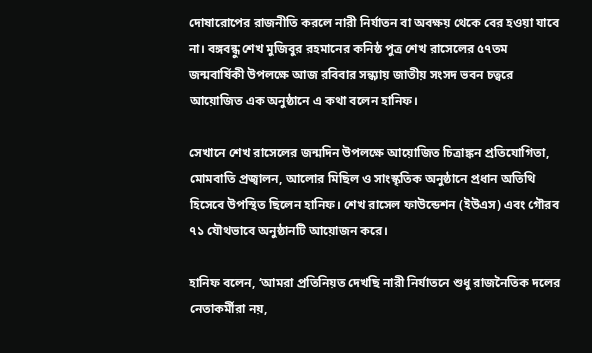দোষারোপের রাজনীতি করলে নারী নির্যাতন বা অবক্ষয় থেকে বের হওয়া যাবে না। বঙ্গবন্ধু শেখ মুজিবুর রহমানের কনিষ্ঠ পুত্র শেখ রাসেলের ৫৭তম জন্মবার্ষিকী উপলক্ষে আজ রবিবার সন্ধ্যায় জাতীয় সংসদ ভবন চত্বরে আয়োজিত এক অনুষ্ঠানে এ কথা বলেন হানিফ।

সেখানে শেখ রাসেলের জন্মদিন উপলক্ষে আয়োজিত চিত্রাঙ্কন প্রতিযোগিতা, মোমবাতি প্রজ্বালন, আলোর মিছিল ও সাংস্কৃতিক অনুষ্ঠানে প্রধান অতিথি হিসেবে উপস্থিত ছিলেন হানিফ। শেখ রাসেল ফাউন্ডেশন (ইউএস) এবং গৌরব ৭১ যৌথভাবে অনুষ্ঠানটি আয়োজন করে।

হানিফ বলেন, ‘আমরা প্রতিনিয়ত দেখছি নারী নির্যাতনে শুধু রাজনৈতিক দলের নেতাকর্মীরা নয়,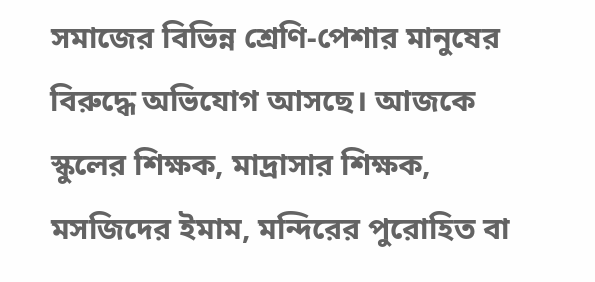সমাজের বিভিন্ন শ্রেণি-পেশার মানুষের বিরুদ্ধে অভিযোগ আসছে। আজকে স্কুলের শিক্ষক, মাদ্রাসার শিক্ষক, মসজিদের ইমাম, মন্দিরের পুরোহিত বা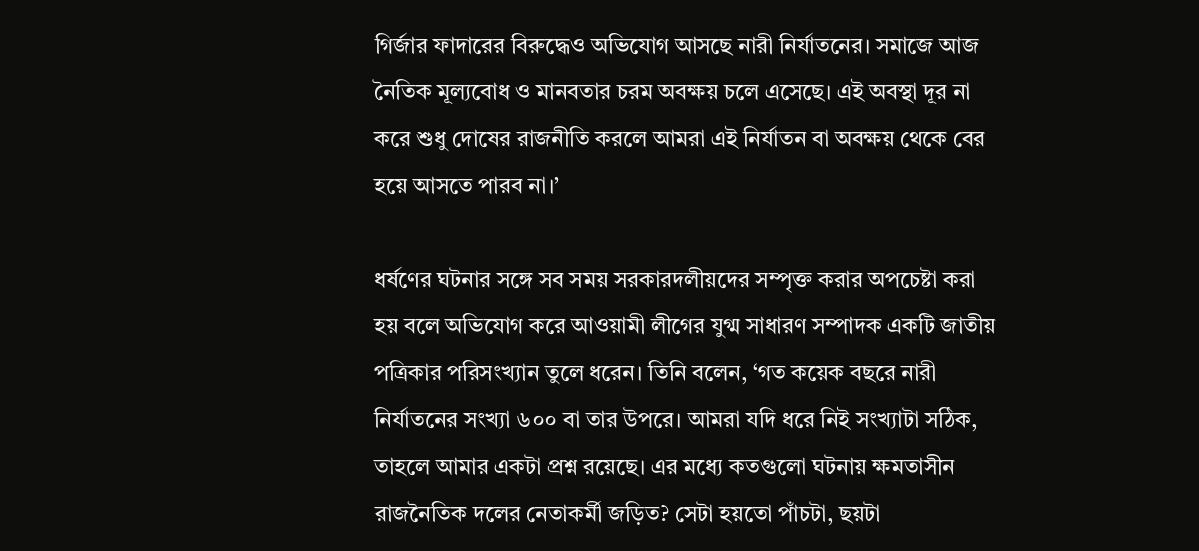গির্জার ফাদারের বিরুদ্ধেও অভিযোগ আসছে নারী নির্যাতনের। সমাজে আজ নৈতিক মূল্যবোধ ও মানবতার চরম অবক্ষয় চলে এসেছে। এই অবস্থা দূর না করে শুধু দোষের রাজনীতি করলে আমরা এই নির্যাতন বা অবক্ষয় থেকে বের হয়ে আসতে পারব না।’

ধর্ষণের ঘটনার সঙ্গে সব সময় সরকারদলীয়দের সম্পৃক্ত করার অপচেষ্টা করা হয় বলে অভিযোগ করে আওয়ামী লীগের যুগ্ম সাধারণ সম্পাদক একটি জাতীয় পত্রিকার পরিসংখ্যান তুলে ধরেন। তিনি বলেন, ‘গত কয়েক বছরে নারী নির্যাতনের সংখ্যা ৬০০ বা তার উপরে। আমরা যদি ধরে নিই সংখ্যাটা সঠিক, তাহলে আমার একটা প্রশ্ন রয়েছে। এর মধ্যে কতগুলো ঘটনায় ক্ষমতাসীন রাজনৈতিক দলের নেতাকর্মী জড়িত? সেটা হয়তো পাঁচটা, ছয়টা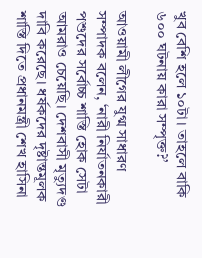খুব বেশি হলে ১০টা। তাহলে বাকি ৬০০ ঘটনায় কারা সম্পৃক্ত?’

আওয়ামী লীগের যুগ্ম সাধারণ সম্পাদক বলেন, ‘নারী নির্যাতনকারী পশুদের সর্বোচ্চ শাস্তি হোক সেটা আমরাও চেয়েছি। দেশবাসী মৃত্যুদণ্ড দাবি করেছে। ধর্ষকদের দৃষ্টান্তমূলক শাস্তি দিতে প্রধানমন্ত্রী শেখ হাসিনা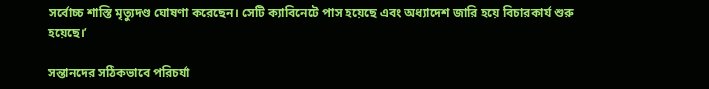সর্বোচ্চ শাস্তি মৃত্যুদণ্ড ঘোষণা করেছেন। সেটি ক্যাবিনেটে পাস হয়েছে এবং অধ্যাদেশ জারি হয়ে বিচারকার্য শুরু হয়েছে।’

সন্তানদের সঠিকভাবে পরিচর্যা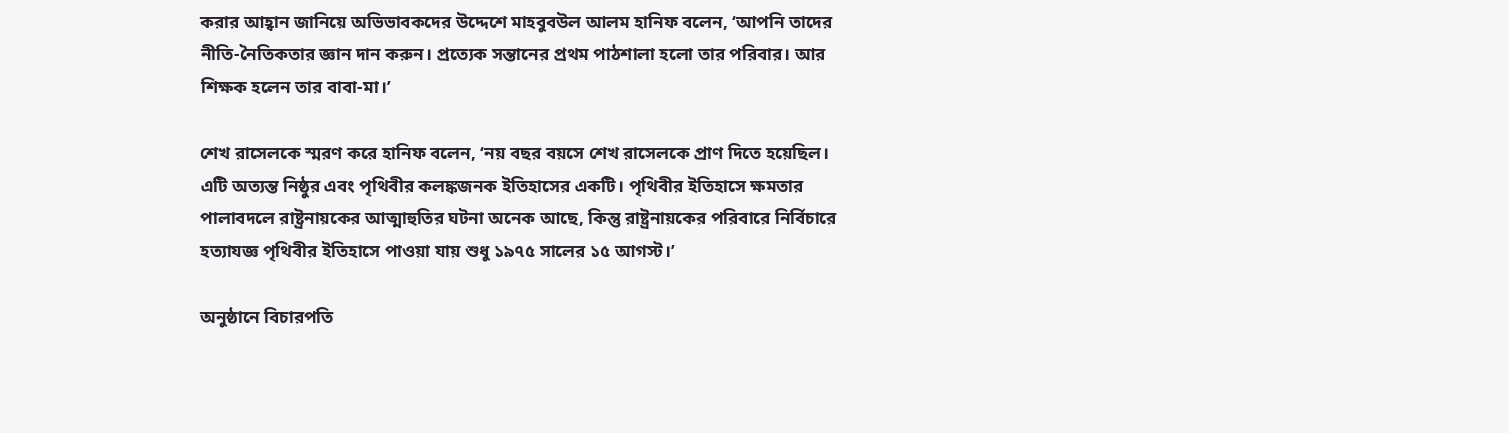করার আহ্বান জানিয়ে অভিভাবকদের উদ্দেশে মাহবুবউল আলম হানিফ বলেন, ‘আপনি তাদের নীতি-নৈতিকতার জ্ঞান দান করুন। প্রত্যেক সন্তানের প্রথম পাঠশালা হলো তার পরিবার। আর শিক্ষক হলেন তার বাবা-মা।’

শেখ রাসেলকে স্মরণ করে হানিফ বলেন, ‘নয় বছর বয়সে শেখ রাসেলকে প্রাণ দিতে হয়েছিল। এটি অত্যন্ত নিষ্ঠুর এবং পৃথিবীর কলঙ্কজনক ইতিহাসের একটি। পৃথিবীর ইতিহাসে ক্ষমতার পালাবদলে রাষ্ট্রনায়কের আত্মাহুতির ঘটনা অনেক আছে, কিন্তু রাষ্ট্রনায়কের পরিবারে নির্বিচারে হত্যাযজ্ঞ পৃথিবীর ইতিহাসে পাওয়া যায় শুধু ১৯৭৫ সালের ১৫ আগস্ট।’

অনুষ্ঠানে বিচারপতি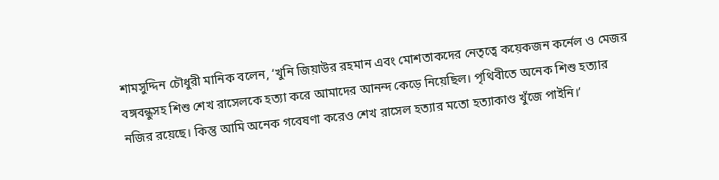শামসুদ্দিন চৌধুরী মানিক বলেন, ‘খুনি জিয়াউর রহমান এবং মোশতাকদের নেতৃত্বে কয়েকজন কর্নেল ও মেজর বঙ্গবন্ধুসহ শিশু শেখ রাসেলকে হত্যা করে আমাদের আনন্দ কেড়ে নিয়েছিল। পৃথিবীতে অনেক শিশু হত্যার নজির রয়েছে। কিন্তু আমি অনেক গবেষণা করেও শেখ রাসেল হত্যার মতো হত্যাকাণ্ড খুঁজে পাইনি।’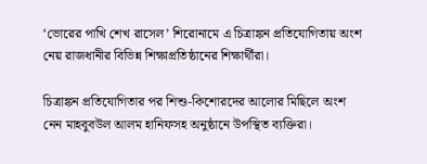‘ভোরের পাখি শেখ রাসেল’ শিরোনামে এ চিত্রাঙ্কন প্রতিযোগিতায় অংশ নেয় রাজধানীর বিভিন্ন শিক্ষাপ্রতিষ্ঠানের শিক্ষার্থীরা।

চিত্রাঙ্কন প্রতিযোগিতার পর শিশু-কিশোরদের আলোর মিছিলে অংশ নেন মাহবুবউল আলম হানিফসহ অনুষ্ঠানে উপস্থিত ব্যক্তিরা।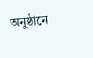অনুষ্ঠানে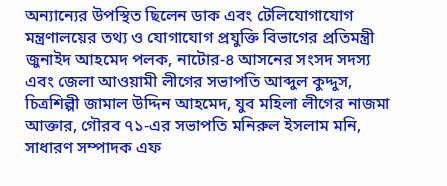অন্যান্যের উপস্থিত ছিলেন ডাক এবং টেলিযোগাযোগ মন্ত্রণালয়ের তথ্য ও যোগাযোগ প্রযুক্তি বিভাগের প্রতিমন্ত্রী জুনাইদ আহমেদ পলক, নাটোর-৪ আসনের সংসদ সদস্য এবং জেলা আওয়ামী লীগের সভাপতি আব্দুল কুদ্দুস, চিত্রশিল্পী জামাল উদ্দিন আহমেদ, যুব মহিলা লীগের নাজমা আক্তার, গৌরব ৭১-এর সভাপতি মনিরুল ইসলাম মনি, সাধারণ সম্পাদক এফ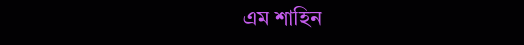এম শাহিন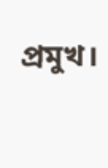প্রমুখ।